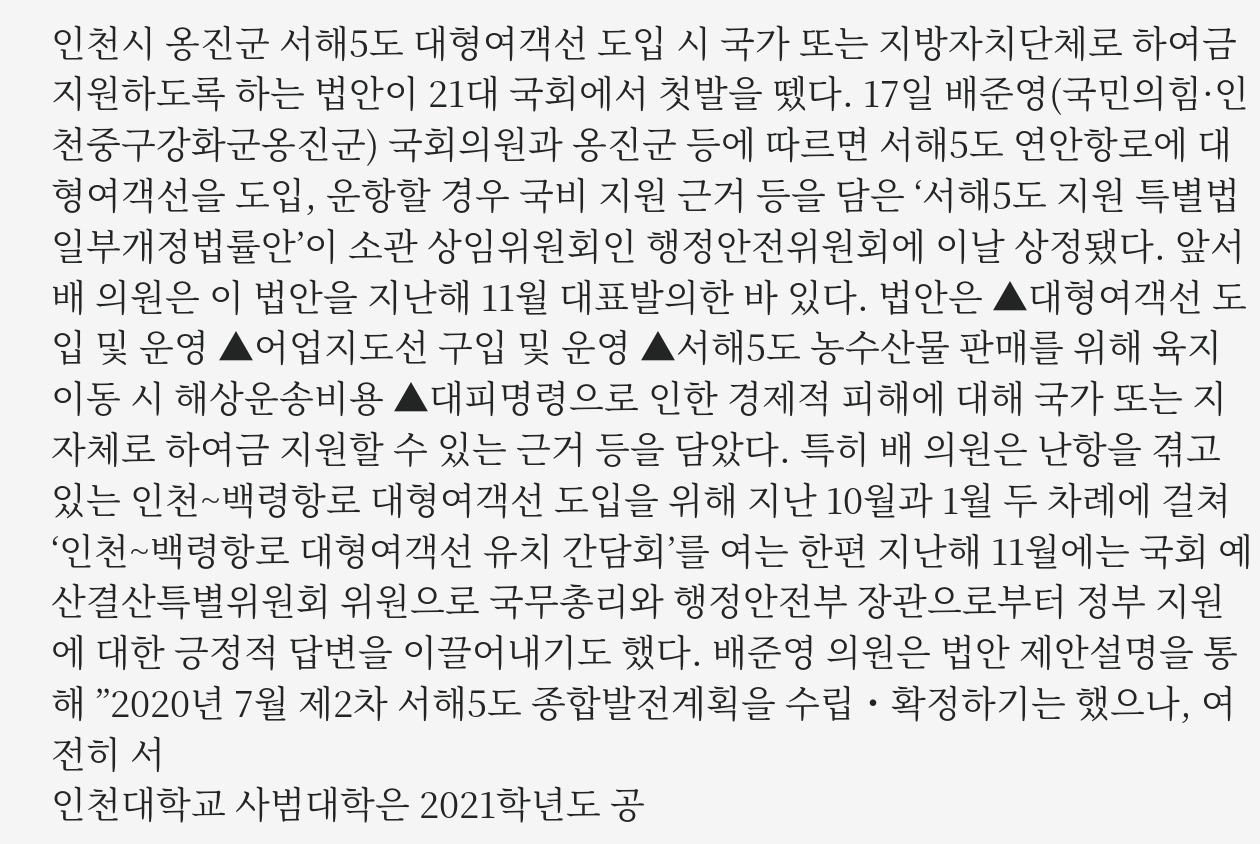인천시 옹진군 서해5도 대형여객선 도입 시 국가 또는 지방자치단체로 하여금 지원하도록 하는 법안이 21대 국회에서 첫발을 뗐다. 17일 배준영(국민의힘·인천중구강화군옹진군) 국회의원과 옹진군 등에 따르면 서해5도 연안항로에 대형여객선을 도입, 운항할 경우 국비 지원 근거 등을 담은 ‘서해5도 지원 특별법 일부개정법률안’이 소관 상임위원회인 행정안전위원회에 이날 상정됐다. 앞서 배 의원은 이 법안을 지난해 11월 대표발의한 바 있다. 법안은 ▲대형여객선 도입 및 운영 ▲어업지도선 구입 및 운영 ▲서해5도 농수산물 판매를 위해 육지 이동 시 해상운송비용 ▲대피명령으로 인한 경제적 피해에 대해 국가 또는 지자체로 하여금 지원할 수 있는 근거 등을 담았다. 특히 배 의원은 난항을 겪고 있는 인천~백령항로 대형여객선 도입을 위해 지난 10월과 1월 두 차례에 걸쳐 ‘인천~백령항로 대형여객선 유치 간담회’를 여는 한편 지난해 11월에는 국회 예산결산특별위원회 위원으로 국무총리와 행정안전부 장관으로부터 정부 지원에 대한 긍정적 답변을 이끌어내기도 했다. 배준영 의원은 법안 제안설명을 통해 ”2020년 7월 제2차 서해5도 종합발전계획을 수립・확정하기는 했으나, 여전히 서
인천대학교 사범대학은 2021학년도 공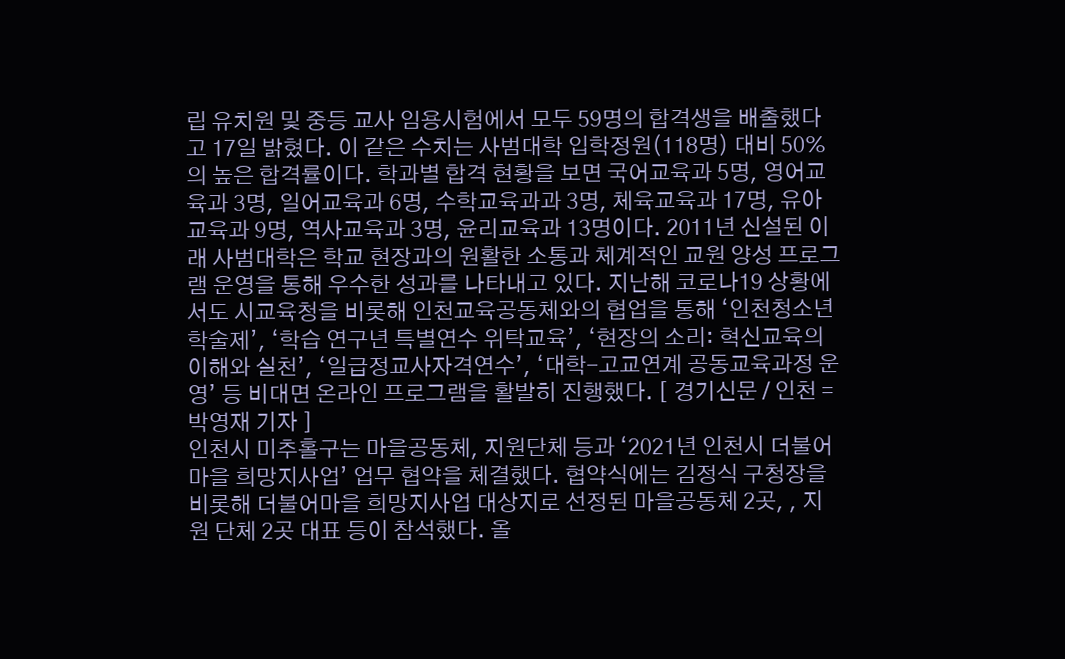립 유치원 및 중등 교사 임용시험에서 모두 59명의 합격생을 배출했다고 17일 밝혔다. 이 같은 수치는 사범대학 입학정원(118명) 대비 50%의 높은 합격률이다. 학과별 합격 현황을 보면 국어교육과 5명, 영어교육과 3명, 일어교육과 6명, 수학교육과과 3명, 체육교육과 17명, 유아교육과 9명, 역사교육과 3명, 윤리교육과 13명이다. 2011년 신설된 이래 사범대학은 학교 현장과의 원활한 소통과 체계적인 교원 양성 프로그램 운영을 통해 우수한 성과를 나타내고 있다. 지난해 코로나19 상황에서도 시교육청을 비롯해 인천교육공동체와의 협업을 통해 ‘인천청소년학술제’, ‘학습 연구년 특별연수 위탁교육’, ‘현장의 소리: 혁신교육의 이해와 실천’, ‘일급정교사자격연수’, ‘대학-고교연계 공동교육과정 운영’ 등 비대면 온라인 프로그램을 활발히 진행했다. [ 경기신문 / 인천 = 박영재 기자 ]
인천시 미추홀구는 마을공동체, 지원단체 등과 ‘2021년 인천시 더불어마을 희망지사업’ 업무 협약을 체결했다. 협약식에는 김정식 구청장을 비롯해 더불어마을 희망지사업 대상지로 선정된 마을공동체 2곳, , 지원 단체 2곳 대표 등이 참석했다. 올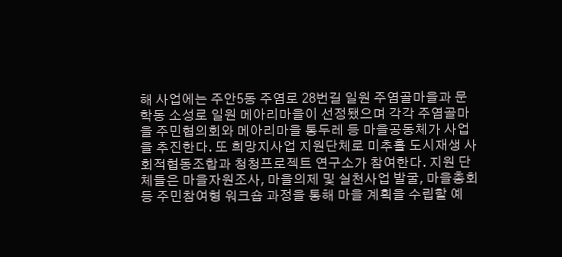해 사업에는 주안5동 주염로 28번길 일원 주염골마을과 문학동 소성로 일원 메아리마을이 선정됐으며 각각 주염골마을 주민협의회와 메아리마을 통두레 등 마을공동체가 사업을 추진한다. 또 희망지사업 지원단체로 미추홀 도시재생 사회적협동조합과 청청프로젝트 연구소가 참여한다. 지원 단체들은 마을자원조사, 마을의제 및 실천사업 발굴, 마을총회 등 주민참여형 워크숍 과정을 통해 마을 계획을 수립할 예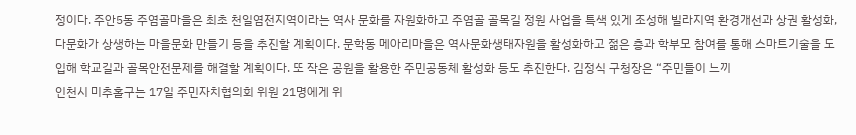정이다. 주안5동 주염골마을은 최초 천일염전지역이라는 역사 문화를 자원화하고 주염골 골목길 정원 사업을 특색 있게 조성해 빌라지역 환경개선과 상권 활성화, 다문화가 상생하는 마을문화 만들기 등을 추진할 계획이다. 문학동 메아리마을은 역사문화생태자원을 활성화하고 젊은 층과 학부모 참여를 통해 스마트기술을 도입해 학교길과 골목안전문제를 해결할 계획이다. 또 작은 공원을 활용한 주민공동체 활성화 등도 추진한다. 김정식 구청장은 “주민들이 느끼
인천시 미추홀구는 17일 주민자치협의회 위원 21명에게 위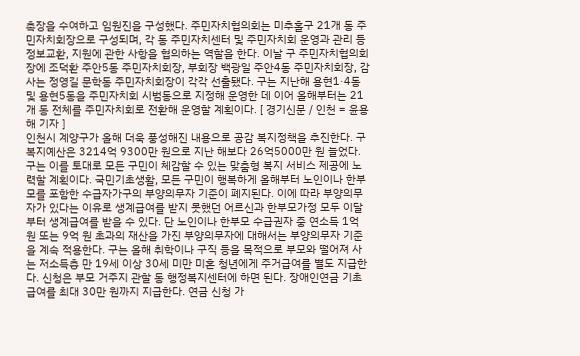촉장을 수여하고 임원진을 구성했다. 주민자치협의회는 미추홀구 21개 동 주민자치회장으로 구성되며, 각 동 주민자치센터 및 주민자치회 운영과 관리 등 정보교환, 지원에 관한 사항을 협의하는 역할을 한다. 이날 구 주민자치협의회장에 조덕환 주안5동 주민자치회장, 부회장 백광일 주안4동 주민자치회장, 감사는 정영길 문학동 주민자치회장이 각각 선출됐다. 구는 지난해 용현1·4동 및 용현5동을 주민자치회 시범동으로 지정해 운영한 데 이어 올해부터는 21개 동 전체를 주민자치회로 전환해 운영할 계획이다. [ 경기신문 / 인천 = 윤용해 기자 ]
인천시 계양구가 올해 더욱 풍성해진 내용으로 공감 복지정책을 추진한다. 구 복지예산은 3214억 9300만 원으로 지난 해보다 26억5000만 원 늘었다. 구는 이를 토대로 모든 구민이 체감할 수 있는 맞춤형 복지 서비스 제공에 노력할 계획이다. 국민기초생활, 모든 구민이 행복하게 올해부터 노인이나 한부모를 포함한 수급자가구의 부양의무자 기준이 폐지된다. 이에 따라 부양의무자가 있다는 이유로 생계급여를 받지 못했던 어르신과 한부모가정 모두 이달부터 생계급여를 받을 수 있다. 단 노인이나 한부모 수급권자 중 연소득 1억 원 또는 9억 원 초과의 재산을 가진 부양의무자에 대해서는 부양의무자 기준을 계속 적용한다. 구는 올해 취학이나 구직 등을 목적으로 부모와 떨어져 사는 저소득층 만 19세 이상 30세 미만 미혼 청년에게 주거급여를 별도 지급한다. 신청은 부모 거주지 관할 동 행정복지센터에 하면 된다. 장애인연금 기초급여를 최대 30만 원까지 지급한다. 연금 신청 가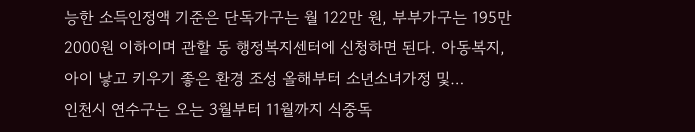능한 소득인정액 기준은 단독가구는 월 122만 원, 부부가구는 195만2000원 이하이며 관할 동 행정복지센터에 신청하면 된다. 아동복지, 아이 낳고 키우기 좋은 환경 조성 올해부터 소년소녀가정 및…
인천시 연수구는 오는 3월부터 11월까지 식중독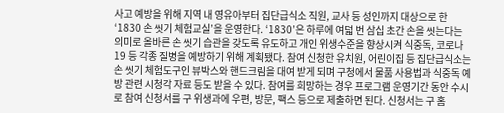사고 예방을 위해 지역 내 영유아부터 집단급식소 직원, 교사 등 성인까지 대상으로 한 ‘1830 손 씻기 체험교실’을 운영한다. ‘1830’은 하루에 여덟 번 삼십 초간 손을 씻는다는 의미로 올바른 손 씻기 습관을 갖도록 유도하고 개인 위생수준을 향상시켜 식중독, 코로나19 등 각종 질병을 예방하기 위해 계획됐다. 참여 신청한 유치원, 어린이집 등 집단급식소는 손 씻기 체험도구인 뷰박스와 핸드크림을 대여 받게 되며 구청에서 물품 사용법과 식중독 예방 관련 시청각 자료 등도 받을 수 있다. 참여를 희망하는 경우 프로그램 운영기간 동안 수시로 참여 신청서를 구 위생과에 우편, 방문, 팩스 등으로 제출하면 된다. 신청서는 구 홈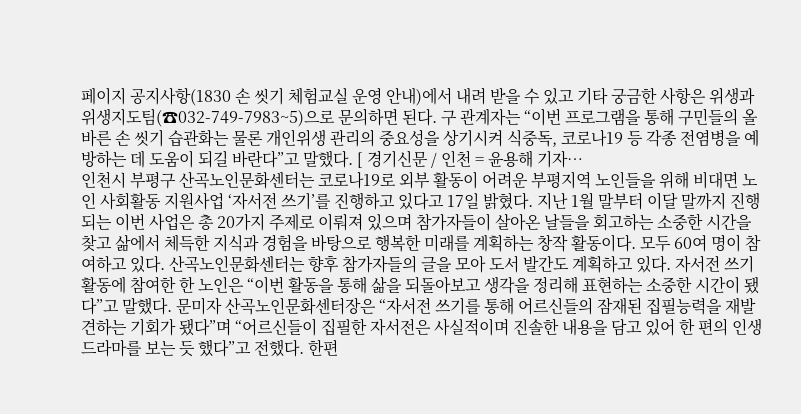페이지 공지사항(1830 손 씻기 체험교실 운영 안내)에서 내려 받을 수 있고 기타 궁금한 사항은 위생과 위생지도팀(☎032-749-7983~5)으로 문의하면 된다. 구 관계자는 “이번 프로그램을 통해 구민들의 올바른 손 씻기 습관화는 물론 개인위생 관리의 중요성을 상기시켜 식중독, 코로나19 등 각종 전염병을 예방하는 데 도움이 되길 바란다”고 말했다. [ 경기신문 / 인천 = 윤용해 기자…
인천시 부평구 산곡노인문화센터는 코로나19로 외부 활동이 어려운 부평지역 노인들을 위해 비대면 노인 사회활동 지원사업 ‘자서전 쓰기’를 진행하고 있다고 17일 밝혔다. 지난 1월 말부터 이달 말까지 진행되는 이번 사업은 총 20가지 주제로 이뤄져 있으며 참가자들이 살아온 날들을 회고하는 소중한 시간을 찾고 삶에서 체득한 지식과 경험을 바탕으로 행복한 미래를 계획하는 창작 활동이다. 모두 60여 명이 참여하고 있다. 산곡노인문화센터는 향후 참가자들의 글을 모아 도서 발간도 계획하고 있다. 자서전 쓰기 활동에 참여한 한 노인은 “이번 활동을 통해 삶을 되돌아보고 생각을 정리해 표현하는 소중한 시간이 됐다”고 말했다. 문미자 산곡노인문화센터장은 “자서전 쓰기를 통해 어르신들의 잠재된 집필능력을 재발견하는 기회가 됐다”며 “어르신들이 집필한 자서전은 사실적이며 진솔한 내용을 담고 있어 한 편의 인생 드라마를 보는 듯 했다”고 전했다. 한편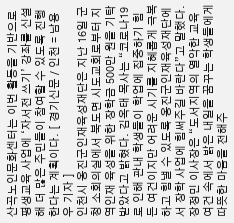산곡노인문화센터는 이번 활동을 기반으로 평생교육 사업에 ‘자서전 쓰기’ 강좌를 신설해 더 많은 주민들이 참여할 수 있도록 진행한다는 계획이다. [ 경기신문 / 인천 = 남용우 기자 ]
인천시 옹진군인재육성재단은 지난 16일 군청 소회의실에서 북도면 시도교회로부터 지역인재 육성을 위한 장학금 500만 원을 기탁 받았다고 밝혔다. 김옥태 목사는 “코로나19로 인해 관내 학생들이 학업에 집중하기 힘든 여건이지만 어려운 시기를 지혜롭게 극복하고 힘낼 수 있도록 옹진군인재육성재단에서 장학 사업에 힘써주길 바란다”고 말했다. 장정민 이사장은 “도서지역의 열악한 교육여건 속에서 밝은 내일을 꿈꾸는 학생들에게 따뜻한 마음을 전해주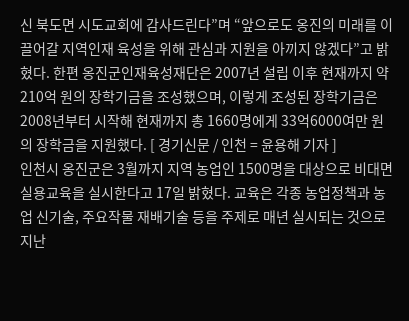신 북도면 시도교회에 감사드린다”며 “앞으로도 옹진의 미래를 이끌어갈 지역인재 육성을 위해 관심과 지원을 아끼지 않겠다”고 밝혔다. 한편 옹진군인재육성재단은 2007년 설립 이후 현재까지 약 210억 원의 장학기금을 조성했으며, 이렇게 조성된 장학기금은 2008년부터 시작해 현재까지 총 1660명에게 33억6000여만 원의 장학금을 지원했다. [ 경기신문 / 인천 = 윤용해 기자 ]
인천시 옹진군은 3월까지 지역 농업인 1500명을 대상으로 비대면 실용교육을 실시한다고 17일 밝혔다. 교육은 각종 농업정책과 농업 신기술, 주요작물 재배기술 등을 주제로 매년 실시되는 것으로 지난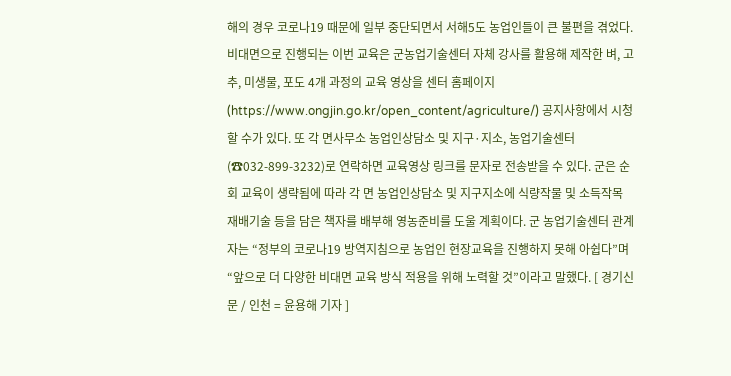해의 경우 코로나19 때문에 일부 중단되면서 서해5도 농업인들이 큰 불편을 겪었다. 비대면으로 진행되는 이번 교육은 군농업기술센터 자체 강사를 활용해 제작한 벼, 고추, 미생물, 포도 4개 과정의 교육 영상을 센터 홈페이지(https://www.ongjin.go.kr/open_content/agriculture/) 공지사항에서 시청할 수가 있다. 또 각 면사무소 농업인상담소 및 지구·지소, 농업기술센터(☎032-899-3232)로 연락하면 교육영상 링크를 문자로 전송받을 수 있다. 군은 순회 교육이 생략됨에 따라 각 면 농업인상담소 및 지구지소에 식량작물 및 소득작목 재배기술 등을 담은 책자를 배부해 영농준비를 도울 계획이다. 군 농업기술센터 관계자는 “정부의 코로나19 방역지침으로 농업인 현장교육을 진행하지 못해 아쉽다”며 “앞으로 더 다양한 비대면 교육 방식 적용을 위해 노력할 것”이라고 말했다. [ 경기신문 / 인천 = 윤용해 기자 ]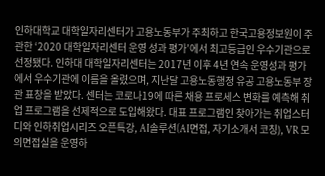인하대학교 대학일자리센터가 고용노동부가 주최하고 한국고용정보원이 주관한 ‘2020 대학일자리센터 운영 성과 평가’에서 최고등급인 우수기관으로 선정됐다. 인하대 대학일자리센터는 2017년 이후 4년 연속 운영성과 평가에서 우수기관에 이름을 올렸으며, 지난달 고용노동행정 유공 고용노동부 장관 표창을 받았다. 센터는 코로나19에 따른 채용 프로세스 변화를 예측해 취업 프로그램을 선제적으로 도입해왔다. 대표 프로그램인 찾아가는 취업스터디와 인하취업시리즈 오픈특강, AI솔루션(AI면접, 자기소개서 코칭), VR 모의면접실을 운영하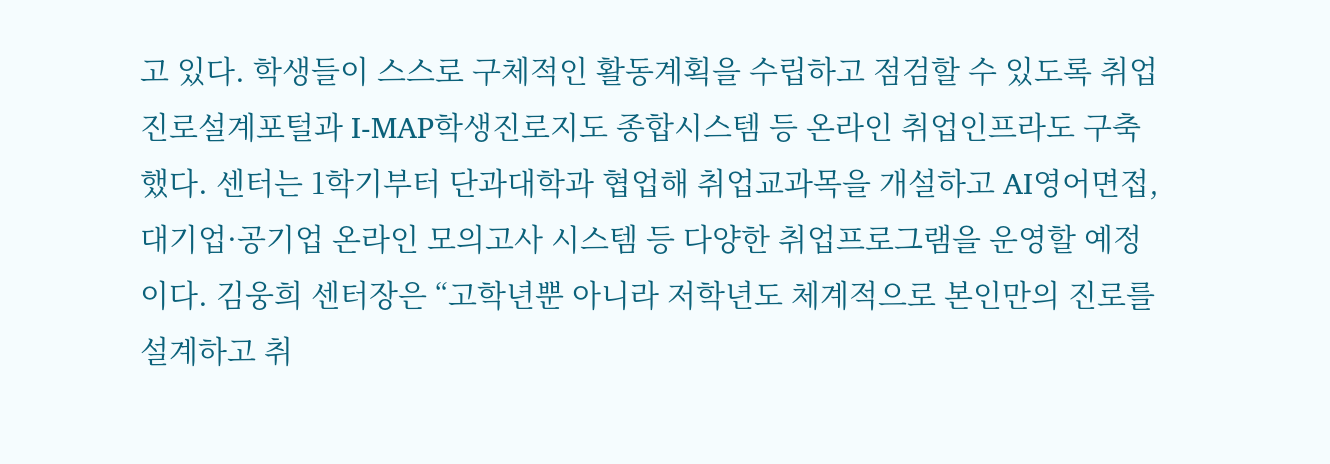고 있다. 학생들이 스스로 구체적인 활동계획을 수립하고 점검할 수 있도록 취업진로설계포털과 I-MAP학생진로지도 종합시스템 등 온라인 취업인프라도 구축했다. 센터는 1학기부터 단과대학과 협업해 취업교과목을 개설하고 AI영어면접, 대기업·공기업 온라인 모의고사 시스템 등 다양한 취업프로그램을 운영할 예정이다. 김웅희 센터장은 “고학년뿐 아니라 저학년도 체계적으로 본인만의 진로를 설계하고 취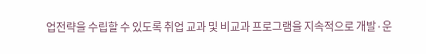업전략을 수립할 수 있도록 취업 교과 및 비교과 프로그램을 지속적으로 개발·운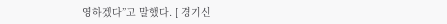영하겠다”고 말했다. [ 경기신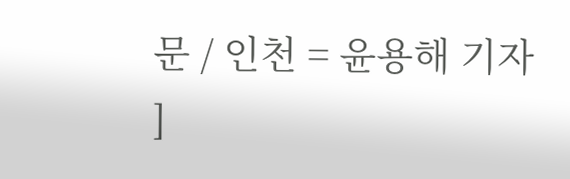문 / 인천 = 윤용해 기자 ]